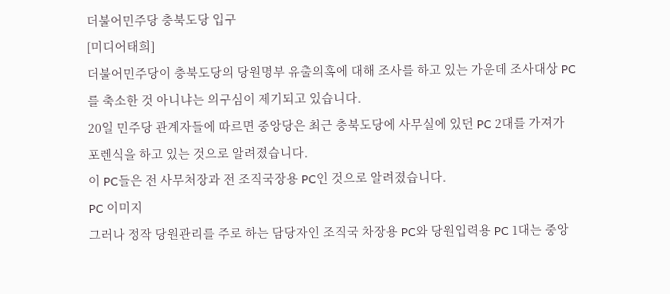더불어민주당 충북도당 입구
[미디어태희]
더불어민주당이 충북도당의 당원명부 유출의혹에 대해 조사를 하고 있는 가운데 조사대상 PC를 축소한 것 아니냐는 의구심이 제기되고 있습니다.
20일 민주당 관계자들에 따르면 중앙당은 최근 충북도당에 사무실에 있던 PC 2대를 가져가 포렌식을 하고 있는 것으로 알려졌습니다.
이 PC들은 전 사무처장과 전 조직국장용 PC인 것으로 알려졌습니다.
PC 이미지
그러나 정작 당원관리를 주로 하는 담당자인 조직국 차장용 PC와 당원입력용 PC 1대는 중앙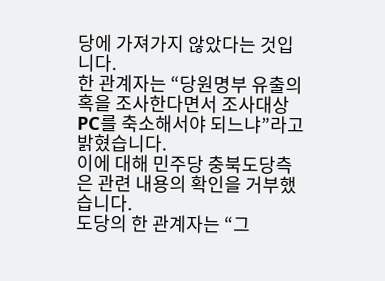당에 가져가지 않았다는 것입니다.
한 관계자는 “당원명부 유출의혹을 조사한다면서 조사대상 PC를 축소해서야 되느냐”라고 밝혔습니다.
이에 대해 민주당 충북도당측은 관련 내용의 확인을 거부했습니다.
도당의 한 관계자는 “그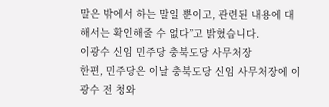말은 밖에서 하는 말일 뿐이고, 관련된 내용에 대해서는 확인해줄 수 없다”고 밝혔습니다.
이광수 신임 민주당 충북도당 사무처장
한편, 민주당은 이날 충북도당 신임 사무처장에 이광수 전 청와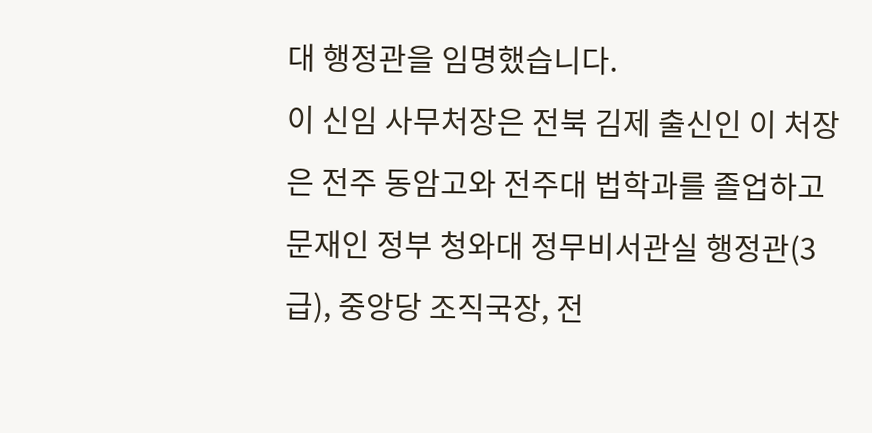대 행정관을 임명했습니다.
이 신임 사무처장은 전북 김제 출신인 이 처장은 전주 동암고와 전주대 법학과를 졸업하고 문재인 정부 청와대 정무비서관실 행정관(3급), 중앙당 조직국장, 전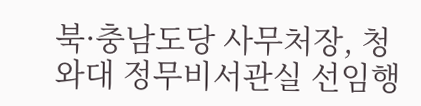북·충남도당 사무처장, 청와대 정무비서관실 선임행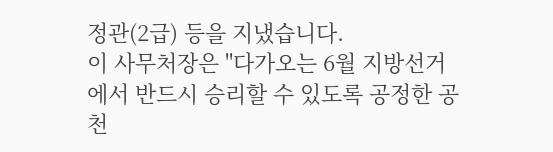정관(2급) 등을 지냈습니다.
이 사무처장은 "다가오는 6월 지방선거에서 반드시 승리할 수 있도록 공정한 공천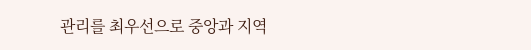관리를 최우선으로 중앙과 지역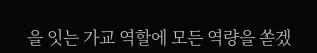을 잇는 가교 역할에 모든 역량을 쏟겠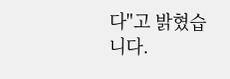다"고 밝혔습니다.